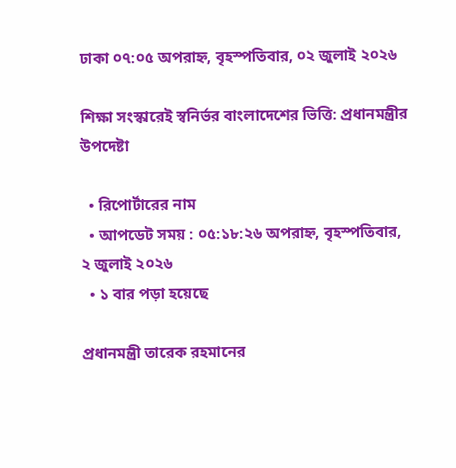ঢাকা ০৭:০৫ অপরাহ্ন, বৃহস্পতিবার, ০২ জুলাই ২০২৬

শিক্ষা সংস্কারেই স্বনির্ভর বাংলাদেশের ভিত্তি: প্রধানমন্ত্রীর উপদেষ্টা

  • রিপোর্টারের নাম
  • আপডেট সময় : ০৫:১৮:২৬ অপরাহ্ন, বৃহস্পতিবার, ২ জুলাই ২০২৬
  • ১ বার পড়া হয়েছে

প্রধানমন্ত্রী তারেক রহমানের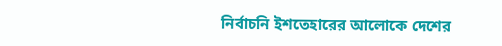নির্বাচনি ইশতেহারের আলোকে দেশের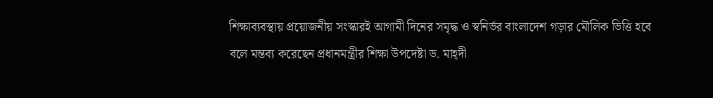শিক্ষাব্যবস্থায় প্রয়োজনীয় সংস্কারই আগামী দিনের সমৃদ্ধ ও স্বনির্ভর বাংলাদেশ গড়ার মৌলিক ভিত্তি হবে বলে মন্তব্য করেছেন প্রধানমন্ত্রীর শিক্ষা উপদেষ্টা ড. মাহ্দী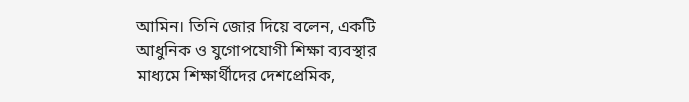আমিন। তিনি জোর দিয়ে বলেন, একটি আধুনিক ও যুগোপযোগী শিক্ষা ব্যবস্থার মাধ্যমে শিক্ষার্থীদের দেশপ্রেমিক,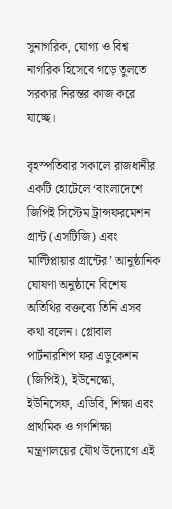সুনাগরিক, যোগ্য ও বিশ্ব নাগরিক হিসেবে গড়ে তুলতে সরকার নিরন্তর কাজ করে যাচ্ছে।

বৃহস্পতিবার সকালে রাজধানীর একটি হোটেলে ‘বাংলাদেশে জিপিই সিস্টেম ট্রান্সফরমেশন গ্রান্ট (এসটিজি) এবং মাল্টিপ্লায়ার গ্রান্টের’ আনুষ্ঠানিক ঘোষণা অনুষ্ঠানে বিশেষ অতিথির বক্তব্যে তিনি এসব কথা বলেন। গ্লোবাল পার্টনারশিপ ফর এডুকেশন (জিপিই), ইউনেস্কো, ইউনিসেফ, এডিবি, শিক্ষা এবং প্রাথমিক ও গণশিক্ষা মন্ত্রণালয়ের যৌথ উদ্যোগে এই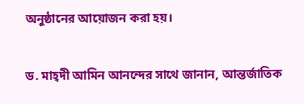অনুষ্ঠানের আয়োজন করা হয়।

ড. মাহ্দী আমিন আনন্দের সাথে জানান, আন্তর্জাতিক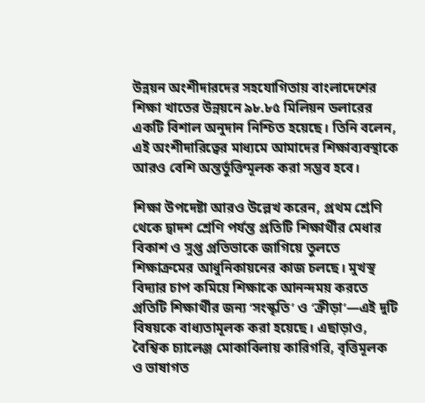উন্নয়ন অংশীদারদের সহযোগিতায় বাংলাদেশের শিক্ষা খাতের উন্নয়নে ৯৮.৮৫ মিলিয়ন ডলারের একটি বিশাল অনুদান নিশ্চিত হয়েছে। তিনি বলেন, এই অংশীদারিত্বের মাধ্যমে আমাদের শিক্ষাব্যবস্থাকে আরও বেশি অন্তর্ভুক্তিমূলক করা সম্ভব হবে।

শিক্ষা উপদেষ্টা আরও উল্লেখ করেন, প্রথম শ্রেণি থেকে দ্বাদশ শ্রেণি পর্যন্ত প্রতিটি শিক্ষার্থীর মেধার বিকাশ ও সুপ্ত প্রতিভাকে জাগিয়ে তুলতে শিক্ষাক্রমের আধুনিকায়নের কাজ চলছে। মুখস্থ বিদ্যার চাপ কমিয়ে শিক্ষাকে আনন্দময় করতে প্রতিটি শিক্ষার্থীর জন্য ‘সংস্কৃতি’ ও ‘ক্রীড়া’—এই দুটি বিষয়কে বাধ্যতামূলক করা হয়েছে। এছাড়াও, বৈশ্বিক চ্যালেঞ্জ মোকাবিলায় কারিগরি, বৃত্তিমূলক ও ভাষাগত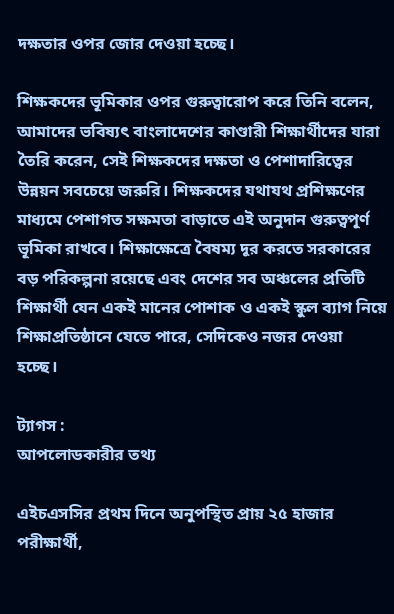দক্ষতার ওপর জোর দেওয়া হচ্ছে।

শিক্ষকদের ভূমিকার ওপর গুরুত্বারোপ করে তিনি বলেন, আমাদের ভবিষ্যৎ বাংলাদেশের কাণ্ডারী শিক্ষার্থীদের যারা তৈরি করেন, সেই শিক্ষকদের দক্ষতা ও পেশাদারিত্বের উন্নয়ন সবচেয়ে জরুরি। শিক্ষকদের যথাযথ প্রশিক্ষণের মাধ্যমে পেশাগত সক্ষমতা বাড়াতে এই অনুদান গুরুত্বপূর্ণ ভূমিকা রাখবে। শিক্ষাক্ষেত্রে বৈষম্য দূর করতে সরকারের বড় পরিকল্পনা রয়েছে এবং দেশের সব অঞ্চলের প্রতিটি শিক্ষার্থী যেন একই মানের পোশাক ও একই স্কুল ব্যাগ নিয়ে শিক্ষাপ্রতিষ্ঠানে যেতে পারে, সেদিকেও নজর দেওয়া হচ্ছে।

ট্যাগস :
আপলোডকারীর তথ্য

এইচএসসির প্রথম দিনে অনুপস্থিত প্রায় ২৫ হাজার পরীক্ষার্থী,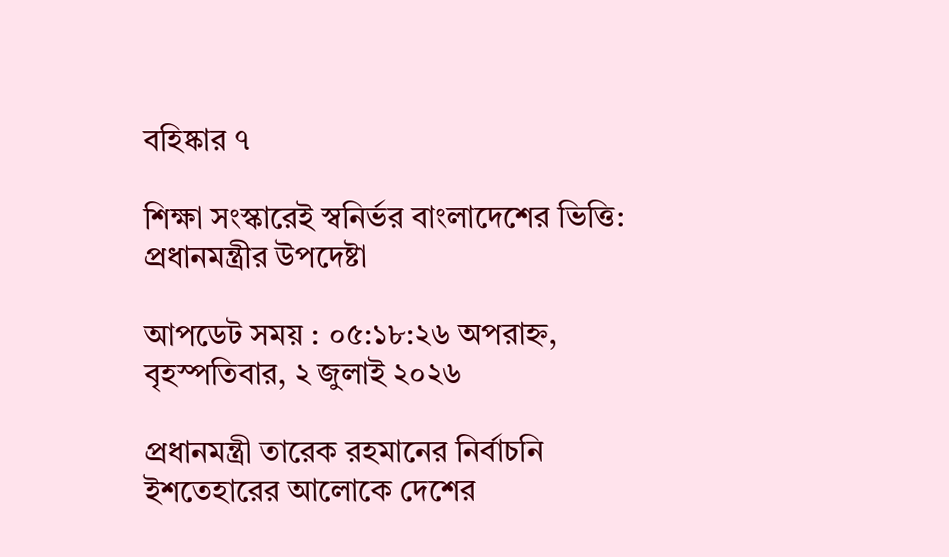বহিষ্কার ৭

শিক্ষা সংস্কারেই স্বনির্ভর বাংলাদেশের ভিত্তি: প্রধানমন্ত্রীর উপদেষ্টা

আপডেট সময় : ০৫:১৮:২৬ অপরাহ্ন, বৃহস্পতিবার, ২ জুলাই ২০২৬

প্রধানমন্ত্রী তারেক রহমানের নির্বাচনি ইশতেহারের আলোকে দেশের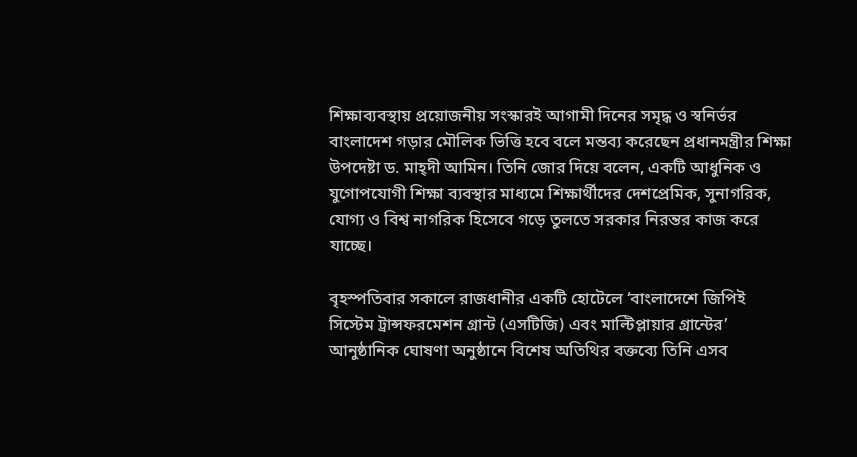শিক্ষাব্যবস্থায় প্রয়োজনীয় সংস্কারই আগামী দিনের সমৃদ্ধ ও স্বনির্ভর বাংলাদেশ গড়ার মৌলিক ভিত্তি হবে বলে মন্তব্য করেছেন প্রধানমন্ত্রীর শিক্ষা উপদেষ্টা ড. মাহ্দী আমিন। তিনি জোর দিয়ে বলেন, একটি আধুনিক ও যুগোপযোগী শিক্ষা ব্যবস্থার মাধ্যমে শিক্ষার্থীদের দেশপ্রেমিক, সুনাগরিক, যোগ্য ও বিশ্ব নাগরিক হিসেবে গড়ে তুলতে সরকার নিরন্তর কাজ করে যাচ্ছে।

বৃহস্পতিবার সকালে রাজধানীর একটি হোটেলে ‘বাংলাদেশে জিপিই সিস্টেম ট্রান্সফরমেশন গ্রান্ট (এসটিজি) এবং মাল্টিপ্লায়ার গ্রান্টের’ আনুষ্ঠানিক ঘোষণা অনুষ্ঠানে বিশেষ অতিথির বক্তব্যে তিনি এসব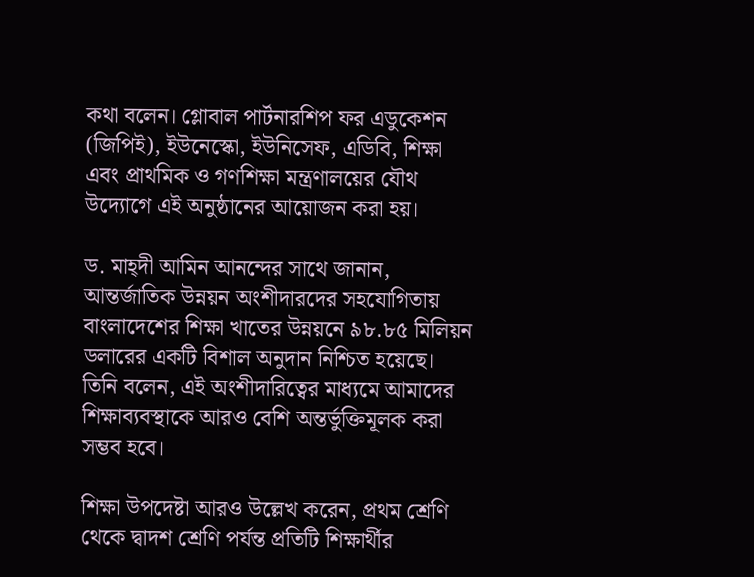কথা বলেন। গ্লোবাল পার্টনারশিপ ফর এডুকেশন (জিপিই), ইউনেস্কো, ইউনিসেফ, এডিবি, শিক্ষা এবং প্রাথমিক ও গণশিক্ষা মন্ত্রণালয়ের যৌথ উদ্যোগে এই অনুষ্ঠানের আয়োজন করা হয়।

ড. মাহ্দী আমিন আনন্দের সাথে জানান, আন্তর্জাতিক উন্নয়ন অংশীদারদের সহযোগিতায় বাংলাদেশের শিক্ষা খাতের উন্নয়নে ৯৮.৮৫ মিলিয়ন ডলারের একটি বিশাল অনুদান নিশ্চিত হয়েছে। তিনি বলেন, এই অংশীদারিত্বের মাধ্যমে আমাদের শিক্ষাব্যবস্থাকে আরও বেশি অন্তর্ভুক্তিমূলক করা সম্ভব হবে।

শিক্ষা উপদেষ্টা আরও উল্লেখ করেন, প্রথম শ্রেণি থেকে দ্বাদশ শ্রেণি পর্যন্ত প্রতিটি শিক্ষার্থীর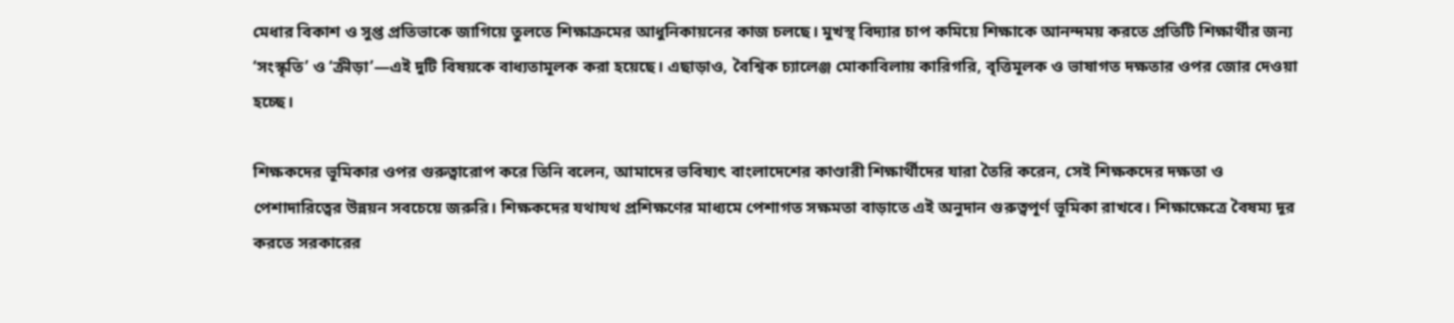মেধার বিকাশ ও সুপ্ত প্রতিভাকে জাগিয়ে তুলতে শিক্ষাক্রমের আধুনিকায়নের কাজ চলছে। মুখস্থ বিদ্যার চাপ কমিয়ে শিক্ষাকে আনন্দময় করতে প্রতিটি শিক্ষার্থীর জন্য ‘সংস্কৃতি’ ও ‘ক্রীড়া’—এই দুটি বিষয়কে বাধ্যতামূলক করা হয়েছে। এছাড়াও, বৈশ্বিক চ্যালেঞ্জ মোকাবিলায় কারিগরি, বৃত্তিমূলক ও ভাষাগত দক্ষতার ওপর জোর দেওয়া হচ্ছে।

শিক্ষকদের ভূমিকার ওপর গুরুত্বারোপ করে তিনি বলেন, আমাদের ভবিষ্যৎ বাংলাদেশের কাণ্ডারী শিক্ষার্থীদের যারা তৈরি করেন, সেই শিক্ষকদের দক্ষতা ও পেশাদারিত্বের উন্নয়ন সবচেয়ে জরুরি। শিক্ষকদের যথাযথ প্রশিক্ষণের মাধ্যমে পেশাগত সক্ষমতা বাড়াতে এই অনুদান গুরুত্বপূর্ণ ভূমিকা রাখবে। শিক্ষাক্ষেত্রে বৈষম্য দূর করতে সরকারের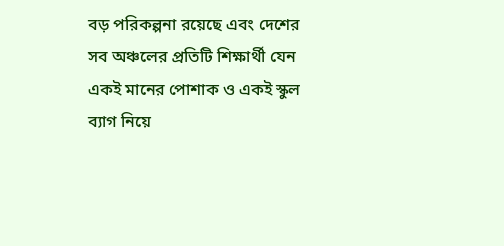বড় পরিকল্পনা রয়েছে এবং দেশের সব অঞ্চলের প্রতিটি শিক্ষার্থী যেন একই মানের পোশাক ও একই স্কুল ব্যাগ নিয়ে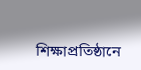শিক্ষাপ্রতিষ্ঠানে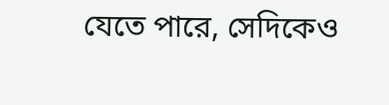যেতে পারে, সেদিকেও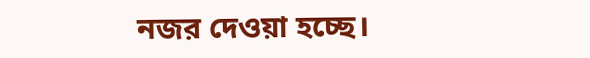নজর দেওয়া হচ্ছে।